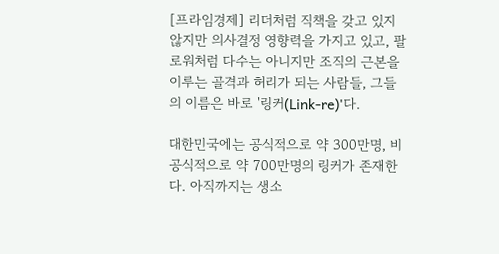[프라임경제] 리더처럼 직책을 갖고 있지 않지만 의사결정 영향력을 가지고 있고, 팔로워처럼 다수는 아니지만 조직의 근본을 이루는 골격과 허리가 되는 사람들, 그들의 이름은 바로 '링커(Link-re)'다.

대한민국에는 공식적으로 약 300만명, 비공식적으로 약 700만명의 링커가 존재한다. 아직까지는 생소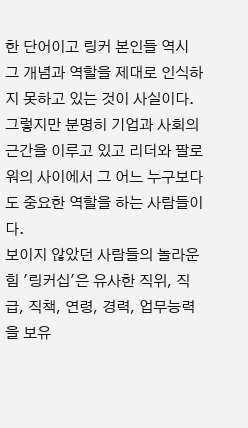한 단어이고 링커 본인들 역시 그 개념과 역할을 제대로 인식하지 못하고 있는 것이 사실이다.
그렇지만 분명히 기업과 사회의 근간을 이루고 있고 리더와 팔로워의 사이에서 그 어느 누구보다도 중요한 역할을 하는 사람들이다.
보이지 않았던 사람들의 놀라운 힘 '링커십'은 유사한 직위, 직급, 직책, 연령, 경력, 업무능력을 보유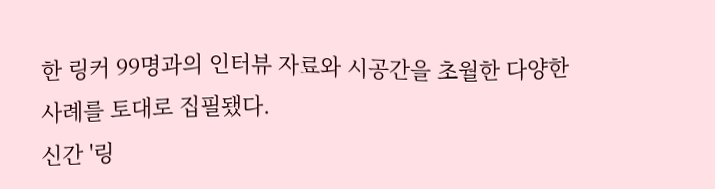한 링커 99명과의 인터뷰 자료와 시공간을 초월한 다양한 사례를 토대로 집필됐다.
신간 '링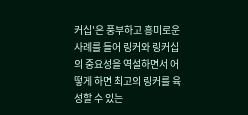커십'은 풍부하고 흥미로운 사례를 들어 링커와 링커십의 중요성을 역설하면서 어떻게 하면 최고의 링커를 육성할 수 있는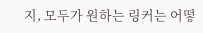지, 모두가 원하는 링커는 어떻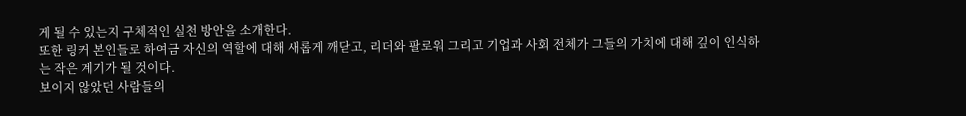게 될 수 있는지 구체적인 실천 방안을 소개한다.
또한 링커 본인들로 하여금 자신의 역할에 대해 새롭게 깨닫고, 리더와 팔로워 그리고 기업과 사회 전체가 그들의 가치에 대해 깊이 인식하는 작은 계기가 될 것이다.
보이지 않았던 사람들의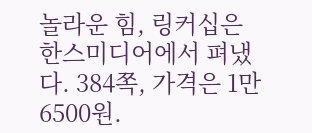놀라운 힘, 링커십은 한스미디어에서 펴냈다. 384쪽, 가격은 1만6500원.